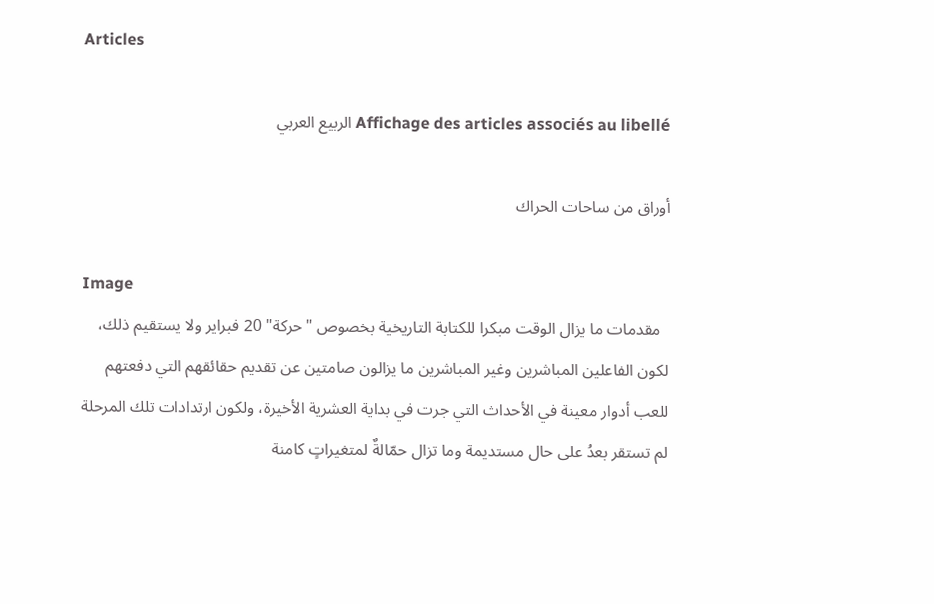Articles

Affichage des articles associés au libellé الربيع العربي

أوراق من ساحات الحراك

Image
  مقدمات ما يزال الوقت مبكرا للكتابة التاريخية بخصوص "حركة" 20 فبراير ولا يستقيم ذلك، لكون الفاعلين المباشرين وغير المباشرين ما يزالون صامتين عن تقديم حقائقهم التي دفعتهم للعب أدوار معينة في الأحداث التي جرت في بداية العشرية الأخيرة، ولكون ارتدادات تلك المرحلة لم تستقر بعدُ على حال مستديمة وما تزال حمّالةٌ لمتغيراتٍ كامنة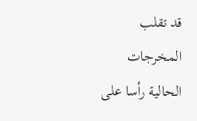قد تقلب المخرجات الحالية رأسا على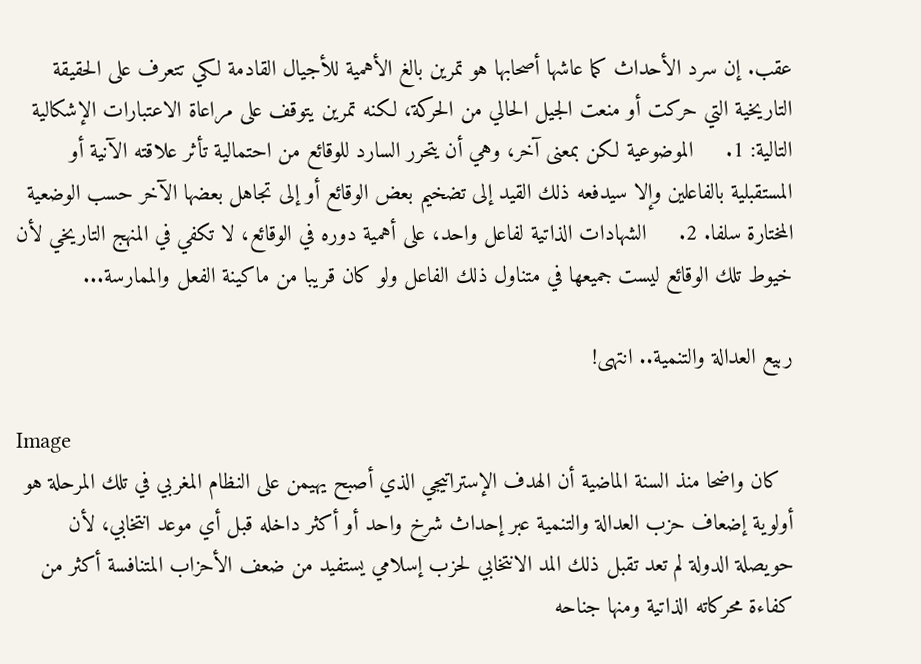عقب. إن سرد الأحداث كما عاشها أصحابها هو تمرين بالغ الأهمية للأجيال القادمة لكي تتعرف على الحقيقة التاريخية التي حركت أو منعت الجيل الحالي من الحركة، لكنه تمرين يتوقف على مراعاة الاعتبارات الإشكالية التالية: 1.     الموضوعية لكن بمعنى آخر، وهي أن يتحرر السارد للوقائع من احتمالية تأثر علاقته الآنية أو المستقبلية بالفاعلين وإلا سيدفعه ذلك القيد إلى تضخيم بعض الوقائع أو إلى تجاهل بعضها الآخر حسب الوضعية المختارة سلفا. 2.     الشهادات الذاتية لفاعل واحد، على أهمية دوره في الوقائع، لا تكفي في المنهج التاريخي لأن خيوط تلك الوقائع ليست جميعها في متناول ذلك الفاعل ولو كان قريبا من ماكينة الفعل والممارسة...

ربيع العدالة والتنمية.. انتهى!

Image
  كان واضحا منذ السنة الماضية أن الهدف الإستراتيجي الذي أصبح يهيمن على النظام المغربي في تلك المرحلة هو أولوية إضعاف حزب العدالة والتنمية عبر إحداث شرخ واحد أو أكثر داخله قبل أي موعد انتخابي، لأن حويصلة الدولة لم تعد تقبل ذلك المد الانتخابي لحزب إسلامي يستفيد من ضعف الأحزاب المتنافسة أكثر من كفاءة محركاته الذاتية ومنها جناحه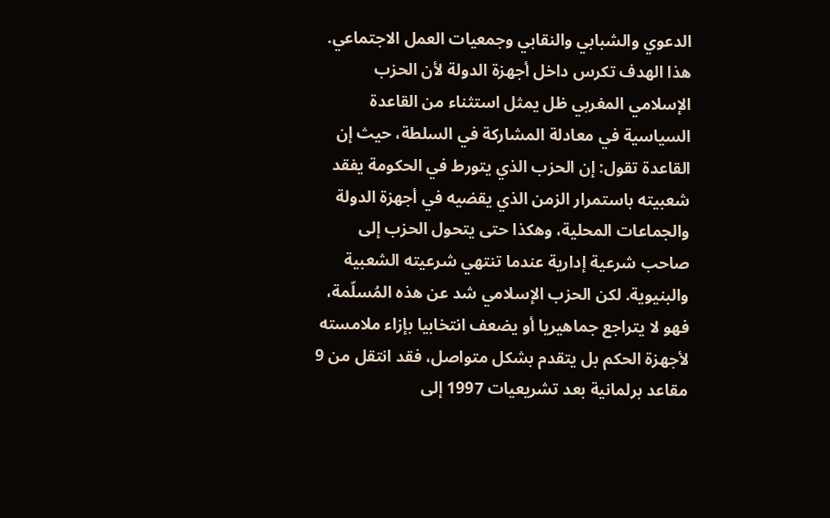الدعوي والشبابي والنقابي وجمعيات العمل الاجتماعي. هذا الهدف تكرس داخل أجهزة الدولة لأن الحزب الإسلامي المغربي ظل يمثل استثناء من القاعدة السياسية في معادلة المشاركة في السلطة، حيث إن القاعدة تقول: إن الحزب الذي يتورط في الحكومة يفقد شعبيته باستمرار الزمن الذي يقضيه في أجهزة الدولة والجماعات المحلية، وهكذا حتى يتحول الحزب إلى صاحب شرعية إدارية عندما تنتهي شرعيته الشعبية والبنيوية. لكن الحزب الإسلامي شد عن هذه المُسلّمة، فهو لا يتراجع جماهيريا أو يضعف انتخابيا بإزاء ملامسته لأجهزة الحكم بل يتقدم بشكل متواصل، فقد انتقل من 9 مقاعد برلمانية بعد تشريعيات 1997 إلى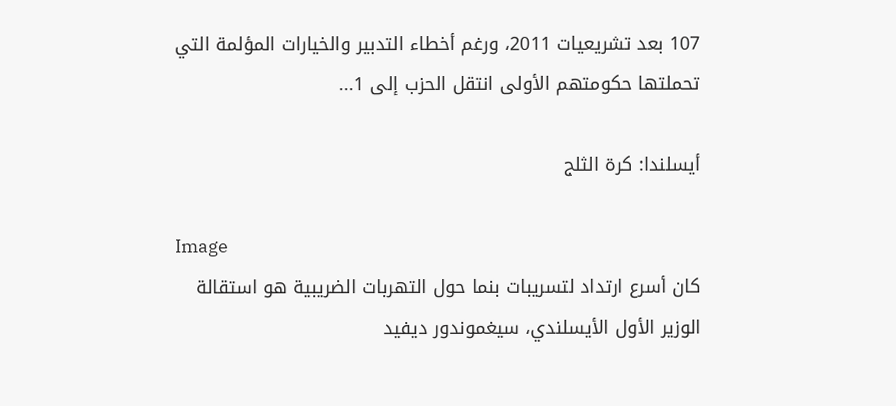107 بعد تشريعيات 2011، ورغم أخطاء التدبير والخيارات المؤلمة التي تحملتها حكومتهم الأولى انتقل الحزب إلى 1...

أيسلندا: كرة الثلج

Image
كان أسرع ارتداد لتسريبات بنما حول التهربات الضريبية هو استقالة الوزير الأول الأيسلندي، سيغموندور ديفيد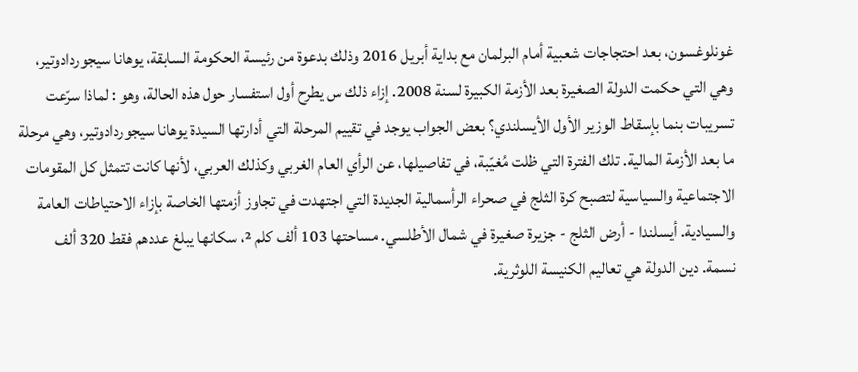غونلوغسون، بعد احتجاجات شعبية أمام البرلمان مع بداية أبريل 2016 وذلك بدعوة من رئيسة الحكومة السابقة، يوهانا سيجوردادوتير، وهي التي حكمت الدولة الصغيرة بعد الأزمة الكبيرة لسنة 2008. إزاء ذلك س يطرح أول استفسار حول هذه الحالة، وهو : لماذا سرّعت تسريبات بنما بإسقاط الوزير الأول الأيسلندي؟ بعض الجواب يوجد في تقييم المرحلة التي أدارتها السيدة يوهانا سيجوردادوتير، وهي مرحلة ما بعد الأزمة المالية. تلك الفترة التي ظلت مُغيّبة، في تفاصيلها، عن الرأي العام الغربي وكذلك العربي، لأنها كانت تتمثل كل المقومات الاجتماعية والسياسية لتصبح كرة الثلج في صحراء الرأسمالية الجديدة التي اجتهدت في تجاوز أزمتها الخاصة بإزاء الاحتياطات العامة والسيادية. أيسلندا - أرض الثلج - جزيرة صغيرة في شمال الأطلسي. مساحتها 103 ألف كلم ²، سكانها يبلغ عددهم فقط 320 ألف نسمة. دين الدولة هي تعاليم الكنيسة اللوثرية.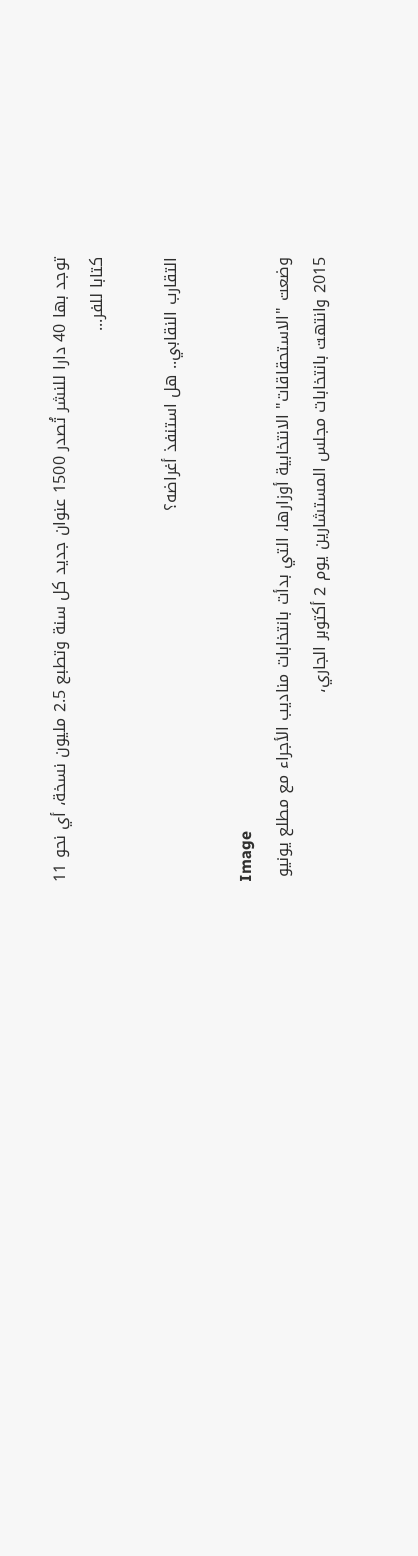توجد بها 40 دارا للنشر تُصدر 1500 عنوان جديد كل سنة وتطبع 2.5 مليون نسخة، أي نحو 11 كتابا للفر...

التقارب النقابي.. هل استنفذ أغراضه؟

Image
وضعت "الاستحقاقات" الانتخابية أوزارها، التي بدأت بانتخابات مناديب الأجراء مع مطلع يونيو 2015 وانتهت بانتخابات مجلس المستشارين يوم 2 أكتوبر الجاري،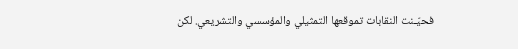فحيّـنت النقابات تموقعها التمثيلي والمؤسسي والتشريعي. لكن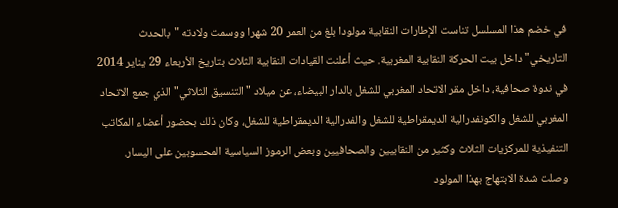في خضم هذا المسلسل تناست الإطارات النقابية مولودا بلغ من العمر 20 شهرا ووسمت ولادته "بالحدث التاريخي" داخل بيت الحركة النقابية المغربية. حيث أعلنت القيادات النقابية الثلاث بتاريخ الأربعاء 29 يناير 2014 في ندوة صحافية، داخل مقر الاتحاد المغربي للشغل بالدار البيضاء، عن ميلاد "التنسيق الثلاثي" الذي جمع الاتحاد المغربي للشغل والكونفدرالية الديمقراطية للشغل والفدرالية الديمقراطية للشغل، وكان ذلك بحضور أعضاء المكاتب التنفيذية للمركزيات الثلاث وكثير من النقابيين والصحافيين وبعض الرموز السياسية المحسوبين على اليسار. وصلت شدة الابتهاج بهذا المولود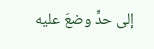إلى حدٍّ وضعَ عليه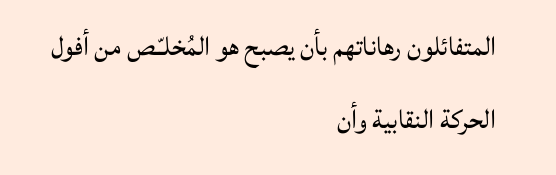المتفائلون رهاناتهم بأن يصبح هو المُخلـّـص من أفول الحركة النقابية وأن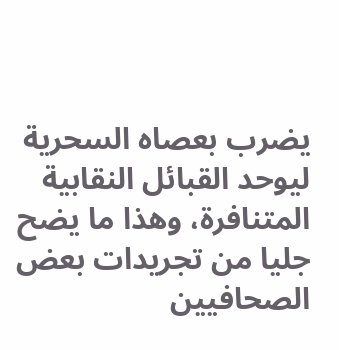يضرب بعصاه السحرية ليوحد القبائل النقابية المتنافرة، وهذا ما يضح جليا من تجريدات بعض الصحافيين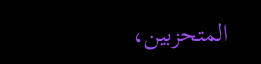المتحزبين،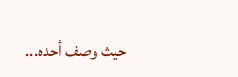حيث وصف أحده...